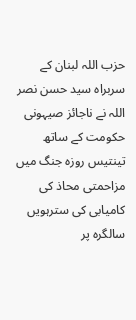حزب اللہ لبنان کے سربراہ سید حسن نصر اللہ نے ناجائز صیہونی حکومت کے ساتھ تینتیس روزہ جنگ میں مزاحمتی محاذ کی کامیابی کی سترہویں سالگرہ پر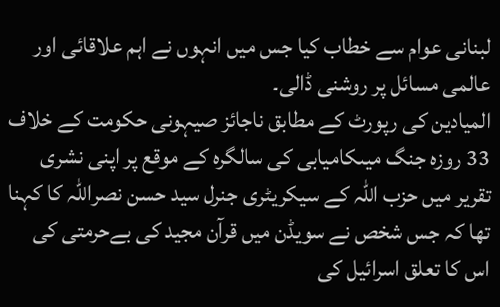لبنانی عوام سے خطاب کیا جس میں انہوں نے اہم علاقائی اور عالمی مسائل پر روشنی ڈالی۔
المیادین کی رپورٹ کے مطابق ناجائز صیہونی حکومت کے خلاف 33 روزہ جنگ میںکامیابی کی سالگرہ کے موقع پر اپنی نشری تقریر میں حزب اللہ کے سیکریٹری جنرل سید حسن نصراللہ کا کہنا تھا کہ جس شخص نے سویڈن میں قرآن مجید کی بےحرمتی کی اس کا تعلق اسرائیل کی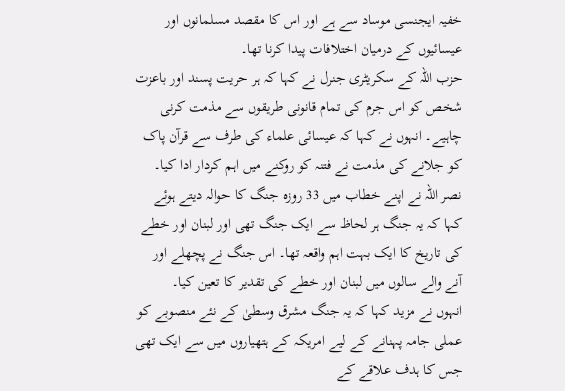خفیہ ایجنسی موساد سے ہے اور اس کا مقصد مسلمانوں اور عیسائیوں کے درمیان اختلافات پیدا کرنا تھا۔
حزب اللہ کے سکریٹری جنرل نے کہا کہ ہر حریت پسند اور باعزت شخص کو اس جرم کی تمام قانونی طریقوں سے مذمت کرنی چاہیے۔ انہوں نے کہا کہ عیسائی علماء کی طرف سے قرآن پاک کو جلانے کی مذمت نے فتنہ کو روکنے میں اہم کردار ادا کیا۔
نصر اللہ نے اپنے خطاب میں 33 روزہ جنگ کا حوالہ دیتے ہوئے کہا کہ یہ جنگ ہر لحاظ سے ایک جنگ تھی اور لبنان اور خطے کی تاریخ کا ایک بہت اہم واقعہ تھا۔ اس جنگ نے پچھلے اور آنے والے سالوں میں لبنان اور خطے کی تقدیر کا تعین کیا۔
انہوں نے مزید کہا کہ یہ جنگ مشرق وسطیٰ کے نئے منصوبے کو عملی جامہ پہنانے کے لیے امریکہ کے ہتھیاروں میں سے ایک تھی جس کا ہدف علاقے کے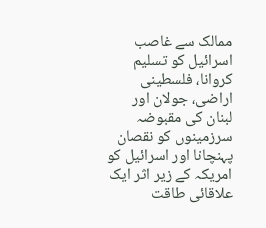ممالک سے غاصب اسرائیل کو تسلیم کروانا، فلسطینی اراضی، جولان اور لبنان کی مقبوضہ سرزمینوں کو نقصان پہنچانا اور اسرائیل کو امریکہ کے زیر اثر ایک علاقائی طاقت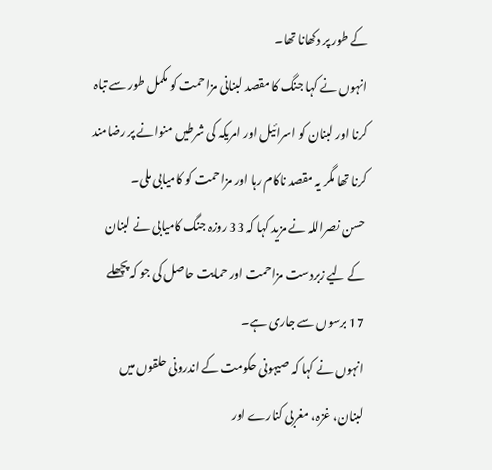کے طور پر دکھانا تھا۔
انہوں نے کہا جنگ کا مقصد لبنانی مزاحمت کو مکمل طور سے تباہ کرنا اور لبنان کو اسرائیل اور امریکہ کی شرطیں منوانے پر رضامند کرنا تھا مگر یہ مقصد ناکام رہا اور مزاحمت کو کامیابی ملی۔
حسن نصراللہ نے مزید کہا کہ 33 روزہ جنگ کامیابی نے لبنان کے لیے زبردست مزاحمت اور حمایت حاصل کی جو کہ پچھلے 17 برسوں سے جاری ہے۔
انہوں نے کہا کہ صیہونی حکومت کے اندرونی حلقوں میں لبنان، غزہ، مغربی کنارے اور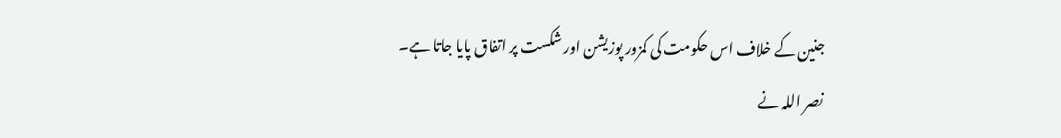جنین کے خلاف اس حکومت کی کمزور پوزیشن اور شکست پر اتفاق پایا جاتا ہے۔
نصر اللہ نے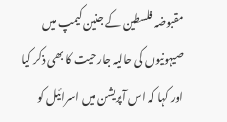مقبوضہ فلسطین کے جنین کیمپ میں صیہونیوں کی حالیہ جارحیت کا بھی ذکر کیا اور کہا کہ اس آپریشن میں اسرائیل کو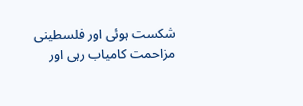شکست ہوئی اور فلسطینی مزاحمت کامیاب رہی اور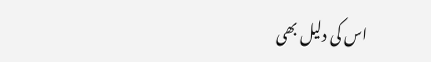اس کی دلیل بھی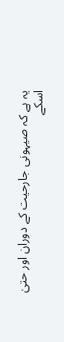یہ ہے کہ صیہونی جارحیت کے دوران اور حتیٰ اسکے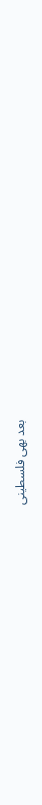بعد بھی فلسطینی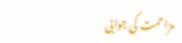مزاحمت کی جوابی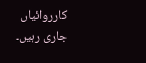کارروائیاں جاری رہیں۔